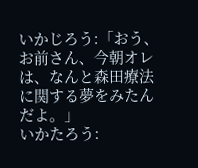いかじろう:「おう、お前さん、今朝オレは、なんと森田療法に関する夢をみたんだよ。」
いかたろう: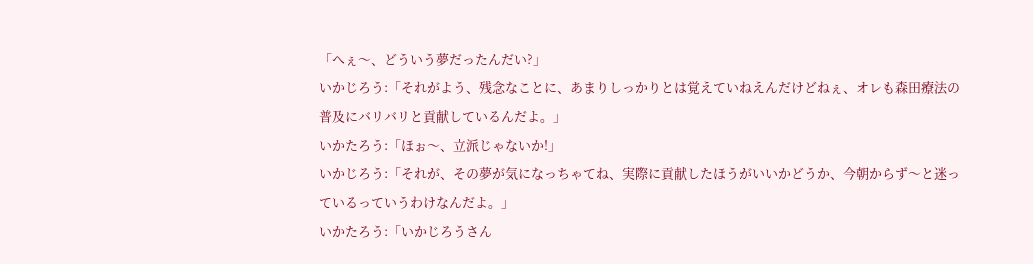「へぇ〜、どういう夢だったんだい?」
いかじろう:「それがよう、残念なことに、あまりしっかりとは覚えていねえんだけどねぇ、オレも森田療法の普及にバリバリと貢献しているんだよ。」
いかたろう:「ほぉ〜、立派じゃないか!」
いかじろう:「それが、その夢が気になっちゃてね、実際に貢献したほうがいいかどうか、今朝からず〜と迷っているっていうわけなんだよ。」
いかたろう:「いかじろうさん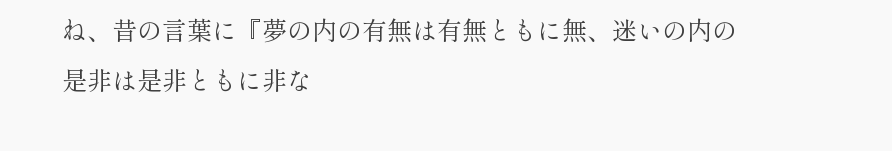ね、昔の言葉に『夢の内の有無は有無ともに無、迷いの内の是非は是非ともに非な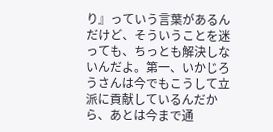り』っていう言葉があるんだけど、そういうことを迷っても、ちっとも解決しないんだよ。第一、いかじろうさんは今でもこうして立派に貢献しているんだから、あとは今まで通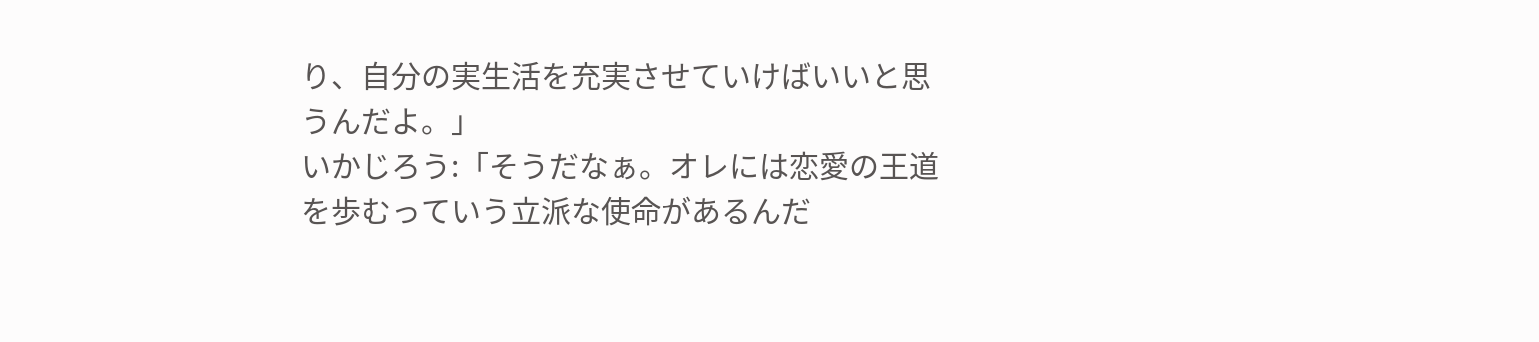り、自分の実生活を充実させていけばいいと思うんだよ。」
いかじろう:「そうだなぁ。オレには恋愛の王道を歩むっていう立派な使命があるんだ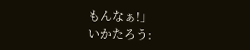もんなぁ!」
いかたろう: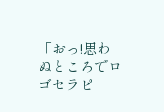「おっ!思わぬところでロゴセラピ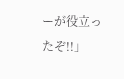ーが役立ったぞ!!」